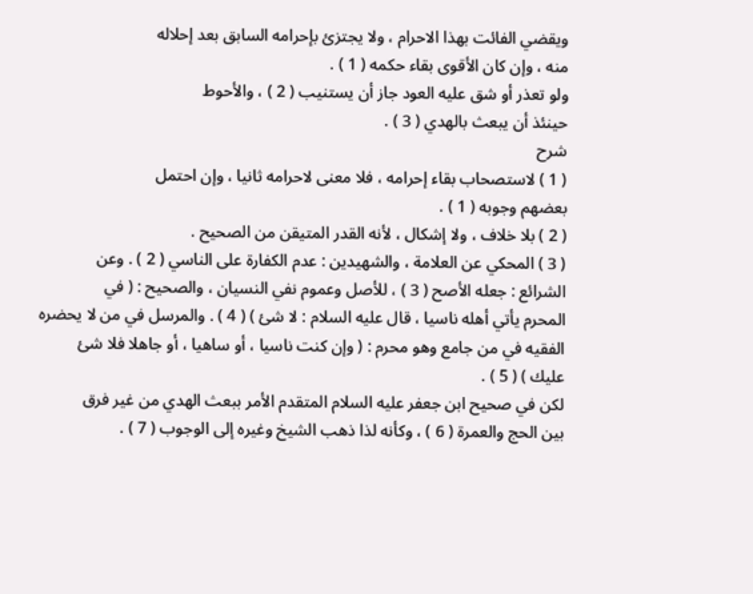ويقضي الفائت بهذا الاحرام ، ولا يجتزئ بإحرامه السابق بعد إحلاله
منه ، وإن كان الأقوى بقاء حكمه ( 1 ) .
ولو تعذر أو شق عليه العود جاز أن يستنيب ( 2 ) ، والأحوط
حينئذ أن يبعث بالهدي ( 3 ) .
شرح
( 1 ) لاستصحاب بقاء إحرامه ، فلا معنى لاحرامه ثانيا ، وإن احتمل
بعضهم وجوبه ( 1 ) .
( 2 ) بلا خلاف ، ولا إشكال ، لأنه القدر المتيقن من الصحيح .
( 3 ) المحكي عن العلامة ، والشهيدين : عدم الكفارة على الناسي ( 2 ) . وعن
الشرائع : جعله الأصح ( 3 ) ، للأصل وعموم نفي النسيان ، والصحيح : ( في
المحرم يأتي أهله ناسيا ، قال عليه السلام : لا شئ ) ( 4 ) . والمرسل في من لا يحضره
الفقيه في من جامع وهو محرم : ( وإن كنت ناسيا ، أو ساهيا ، أو جاهلا فلا شئ
عليك ) ( 5 ) .
لكن في صحيح ابن جعفر عليه السلام المتقدم الأمر ببعث الهدي من غير فرق
بين الحج والعمرة ( 6 ) ، وكأنه لذا ذهب الشيخ وغيره إلى الوجوب ( 7 ) .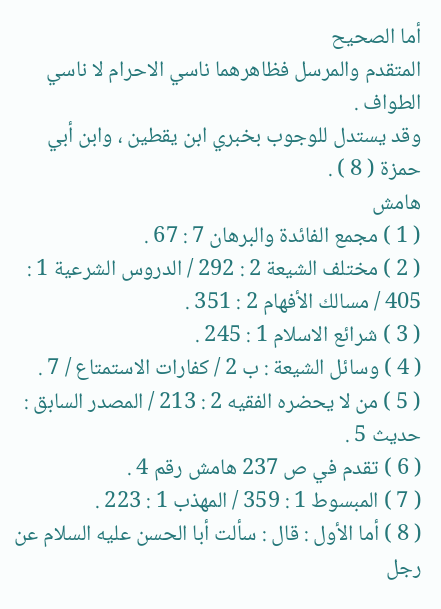أما الصحيح
المتقدم والمرسل فظاهرهما ناسي الاحرام لا ناسي الطواف .
وقد يستدل للوجوب بخبري ابن يقطين ، وابن أبي حمزة ( 8 ) .
هامش
( 1 ) مجمع الفائدة والبرهان 7 : 67 .
( 2 ) مختلف الشيعة 2 : 292 / الدروس الشرعية 1 : 405 / مسالك الأفهام 2 : 351 .
( 3 ) شرائع الاسلام 1 : 245 .
( 4 ) وسائل الشيعة : ب 2 / كفارات الاستمتاع / 7 .
( 5 ) من لا يحضره الفقيه 2 : 213 / المصدر السابق : حديث 5 .
( 6 ) تقدم في ص 237 هامش رقم 4 .
( 7 ) المبسوط 1 : 359 / المهذب 1 : 223 .
( 8 ) أما الأول : قال : سألت أبا الحسن عليه السلام عن رجل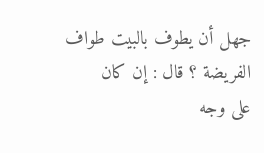جهل أن يطوف بالبيت طواف الفريضة ؟ قال : إن كان
على وجه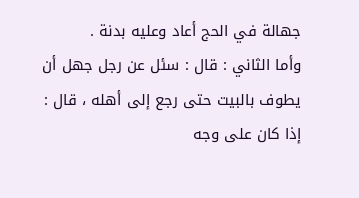جهالة في الحج أعاد وعليه بدنة .
وأما الثاني : قال : سئل عن رجل جهل أن يطوف بالبيت حتى رجع إلى أهله ، قال : إذا كان على وجه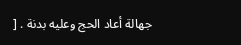جهالة أعاد الحج وعليه بدنة . [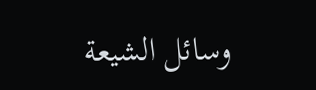وسائل الشيعة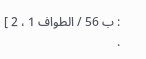: ب 56 / الطواف 1 ، 2 ] .